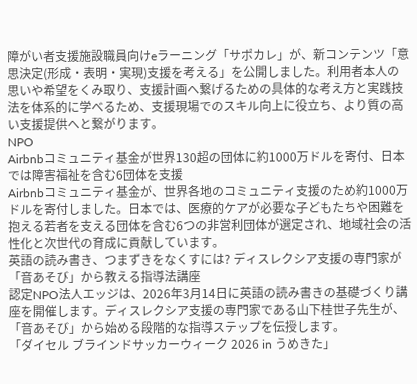障がい者支援施設職員向けeラーニング「サポカレ」が、新コンテンツ「意思決定(形成・表明・実現)支援を考える」を公開しました。利用者本人の思いや希望をくみ取り、支援計画へ繋げるための具体的な考え方と実践技法を体系的に学べるため、支援現場でのスキル向上に役立ち、より質の高い支援提供へと繋がります。
NPO
Airbnbコミュニティ基金が世界130超の団体に約1000万ドルを寄付、日本では障害福祉を含む6団体を支援
Airbnbコミュニティ基金が、世界各地のコミュニティ支援のため約1000万ドルを寄付しました。日本では、医療的ケアが必要な子どもたちや困難を抱える若者を支える団体を含む6つの非営利団体が選定され、地域社会の活性化と次世代の育成に貢献しています。
英語の読み書き、つまずきをなくすには? ディスレクシア支援の専門家が「音あそび」から教える指導法講座
認定NPO法人エッジは、2026年3月14日に英語の読み書きの基礎づくり講座を開催します。ディスレクシア支援の専門家である山下桂世子先生が、「音あそび」から始める段階的な指導ステップを伝授します。
「ダイセル ブラインドサッカーウィーク 2026 in うめきた」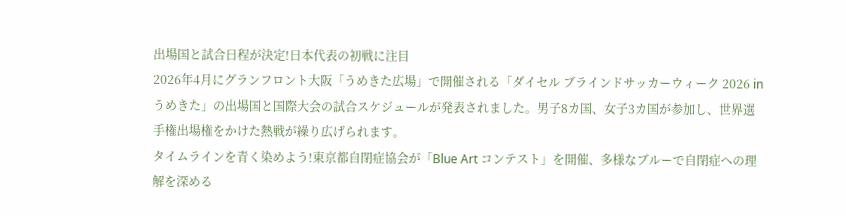出場国と試合日程が決定!日本代表の初戦に注目
2026年4月にグランフロント大阪「うめきた広場」で開催される「ダイセル ブラインドサッカーウィーク 2026 in うめきた」の出場国と国際大会の試合スケジュールが発表されました。男子8カ国、女子3カ国が参加し、世界選手権出場権をかけた熱戦が繰り広げられます。
タイムラインを青く染めよう!東京都自閉症協会が「Blue Art コンテスト」を開催、多様なブルーで自閉症への理解を深める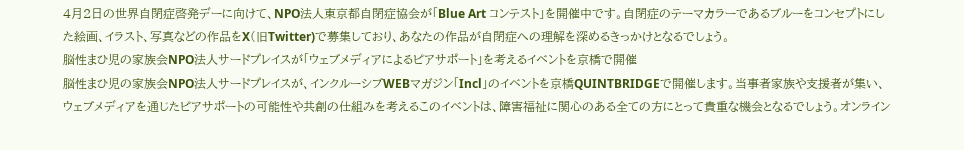4月2日の世界自閉症啓発デーに向けて、NPO法人東京都自閉症協会が「Blue Art コンテスト」を開催中です。自閉症のテーマカラーであるブルーをコンセプトにした絵画、イラスト、写真などの作品をX(旧Twitter)で募集しており、あなたの作品が自閉症への理解を深めるきっかけとなるでしょう。
脳性まひ児の家族会NPO法人サードプレイスが「ウェブメディアによるピアサポート」を考えるイベントを京橋で開催
脳性まひ児の家族会NPO法人サードプレイスが、インクルーシブWEBマガジン「Incl」のイベントを京橋QUINTBRIDGEで開催します。当事者家族や支援者が集い、ウェブメディアを通じたピアサポートの可能性や共創の仕組みを考えるこのイベントは、障害福祉に関心のある全ての方にとって貴重な機会となるでしょう。オンライン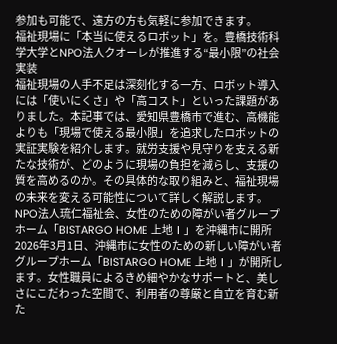参加も可能で、遠方の方も気軽に参加できます。
福祉現場に「本当に使えるロボット」を。豊橋技術科学大学とNPO法人クオーレが推進する“最小限”の社会実装
福祉現場の人手不足は深刻化する一方、ロボット導入には「使いにくさ」や「高コスト」といった課題がありました。本記事では、愛知県豊橋市で進む、高機能よりも「現場で使える最小限」を追求したロボットの実証実験を紹介します。就労支援や見守りを支える新たな技術が、どのように現場の負担を減らし、支援の質を高めるのか。その具体的な取り組みと、福祉現場の未来を変える可能性について詳しく解説します。
NPO法人琉仁福祉会、女性のための障がい者グループホーム「BISTARGO HOME 上地Ⅰ」を沖縄市に開所
2026年3月1日、沖縄市に女性のための新しい障がい者グループホーム「BISTARGO HOME 上地Ⅰ」が開所します。女性職員によるきめ細やかなサポートと、美しさにこだわった空間で、利用者の尊厳と自立を育む新た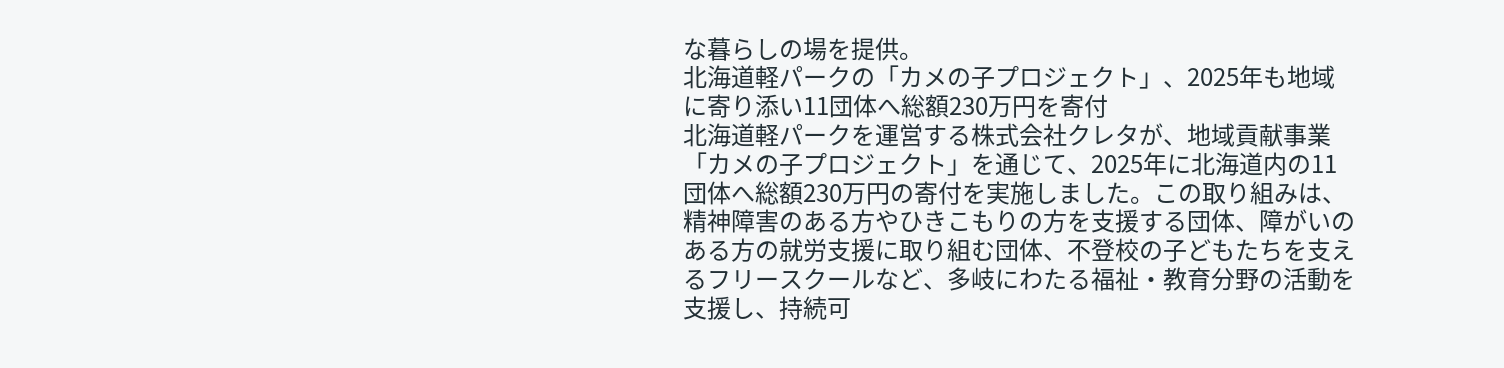な暮らしの場を提供。
北海道軽パークの「カメの子プロジェクト」、2025年も地域に寄り添い11団体へ総額230万円を寄付
北海道軽パークを運営する株式会社クレタが、地域貢献事業「カメの子プロジェクト」を通じて、2025年に北海道内の11団体へ総額230万円の寄付を実施しました。この取り組みは、精神障害のある方やひきこもりの方を支援する団体、障がいのある方の就労支援に取り組む団体、不登校の子どもたちを支えるフリースクールなど、多岐にわたる福祉・教育分野の活動を支援し、持続可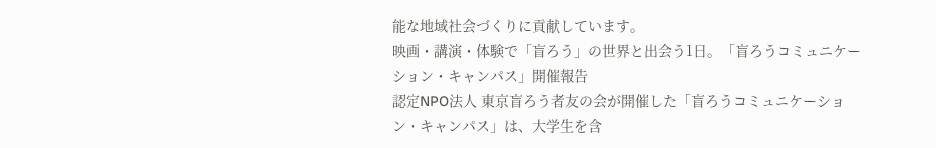能な地域社会づくりに貢献しています。
映画・講演・体験で「盲ろう」の世界と出会う1日。「盲ろうコミュニケーション・キャンパス」開催報告
認定NPO法人 東京盲ろう者友の会が開催した「盲ろうコミュニケーション・キャンパス」は、大学生を含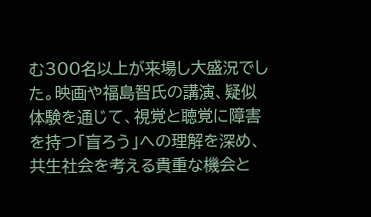む300名以上が来場し大盛況でした。映画や福島智氏の講演、疑似体験を通じて、視覚と聴覚に障害を持つ「盲ろう」への理解を深め、共生社会を考える貴重な機会と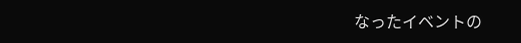なったイベントの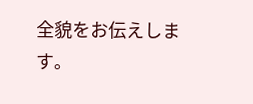全貌をお伝えします。